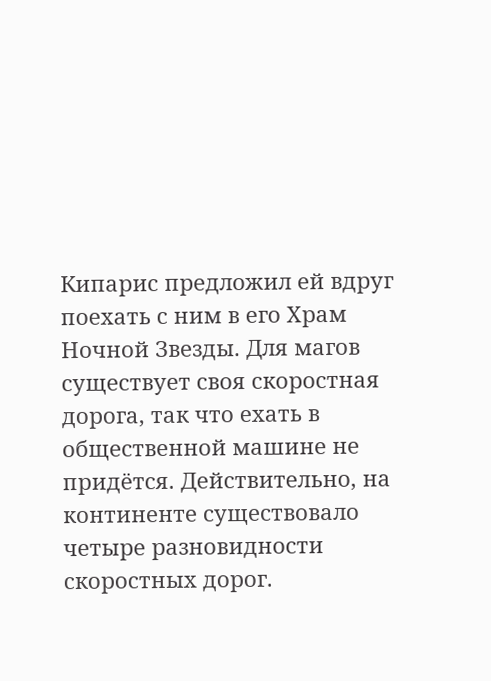Кипарис предложил ей вдруг поехать с ним в его Храм Ночной Звезды. Для магов существует своя скоростная дорога, так что ехать в общественной машине не придётся. Действительно, на континенте существовало четыре разновидности скоростных дорог.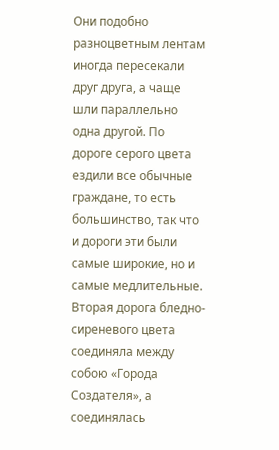Они подобно разноцветным лентам иногда пересекали друг друга, а чаще шли параллельно одна другой. По дороге серого цвета ездили все обычные граждане, то есть большинство, так что и дороги эти были самые широкие, но и самые медлительные. Вторая дорога бледно-сиреневого цвета соединяла между собою «Города Создателя», а соединялась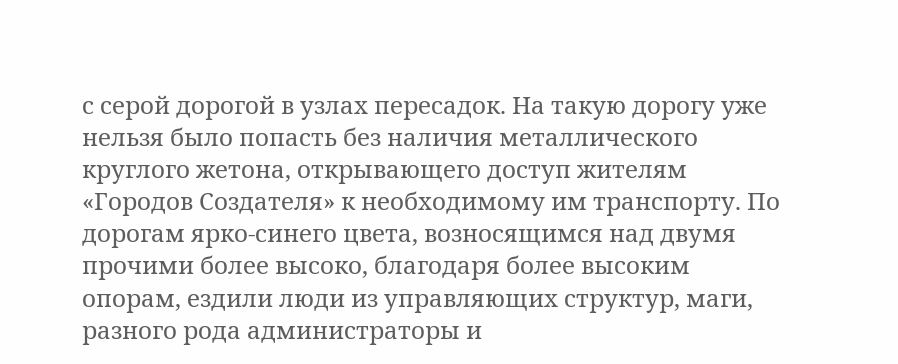с серой дорогой в узлах пересадок. На такую дорогу уже нельзя было попасть без наличия металлического круглого жетона, открывающего доступ жителям «Городов Создателя» к необходимому им транспорту. По дорогам ярко-синего цвета, возносящимся над двумя прочими более высоко, благодаря более высоким опорам, ездили люди из управляющих структур, маги, разного рода администраторы и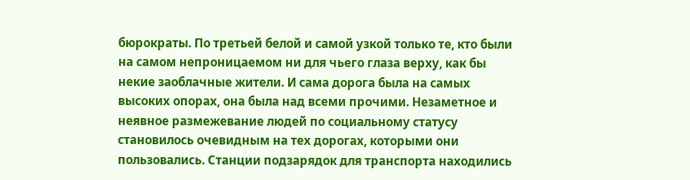бюрократы. По третьей белой и самой узкой только те, кто были на самом непроницаемом ни для чьего глаза верху, как бы некие заоблачные жители. И сама дорога была на самых высоких опорах, она была над всеми прочими. Незаметное и неявное размежевание людей по социальному статусу становилось очевидным на тех дорогах, которыми они пользовались. Станции подзарядок для транспорта находились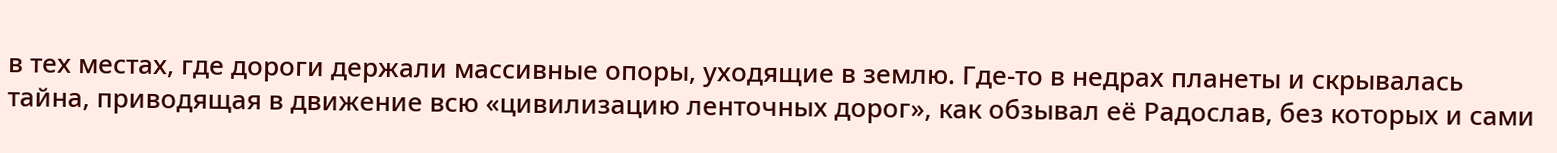в тех местах, где дороги держали массивные опоры, уходящие в землю. Где-то в недрах планеты и скрывалась тайна, приводящая в движение всю «цивилизацию ленточных дорог», как обзывал её Радослав, без которых и сами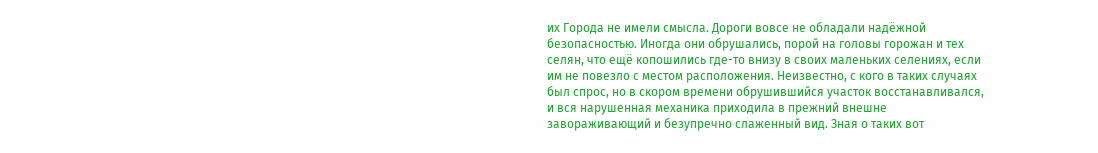их Города не имели смысла. Дороги вовсе не обладали надёжной безопасностью. Иногда они обрушались, порой на головы горожан и тех селян, что ещё копошились где-то внизу в своих маленьких селениях, если им не повезло с местом расположения. Неизвестно, с кого в таких случаях был спрос, но в скором времени обрушившийся участок восстанавливался, и вся нарушенная механика приходила в прежний внешне завораживающий и безупречно слаженный вид. Зная о таких вот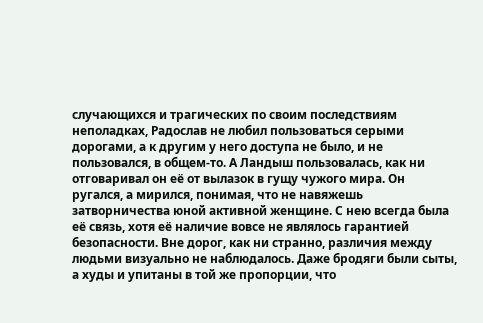случающихся и трагических по своим последствиям неполадках, Радослав не любил пользоваться серыми дорогами, а к другим у него доступа не было, и не пользовался, в общем-то. А Ландыш пользовалась, как ни отговаривал он её от вылазок в гущу чужого мира. Он ругался, а мирился, понимая, что не навяжешь затворничества юной активной женщине. С нею всегда была её связь, хотя её наличие вовсе не являлось гарантией безопасности. Вне дорог, как ни странно, различия между людьми визуально не наблюдалось. Даже бродяги были сыты, а худы и упитаны в той же пропорции, что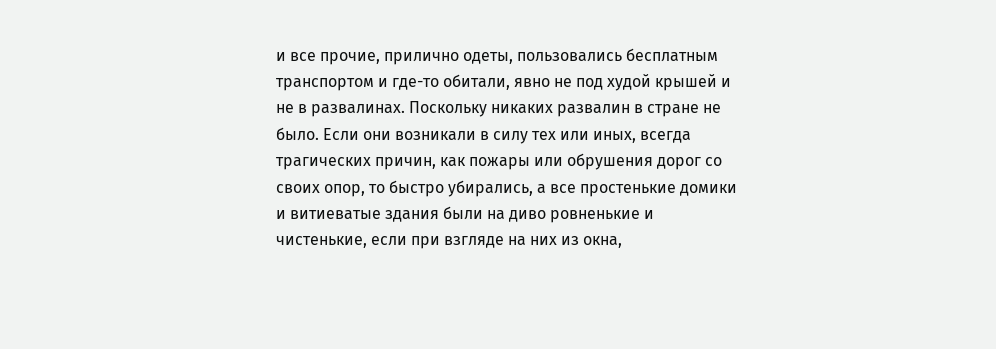и все прочие, прилично одеты, пользовались бесплатным транспортом и где-то обитали, явно не под худой крышей и не в развалинах. Поскольку никаких развалин в стране не было. Если они возникали в силу тех или иных, всегда трагических причин, как пожары или обрушения дорог со своих опор, то быстро убирались, а все простенькие домики и витиеватые здания были на диво ровненькие и чистенькие, если при взгляде на них из окна,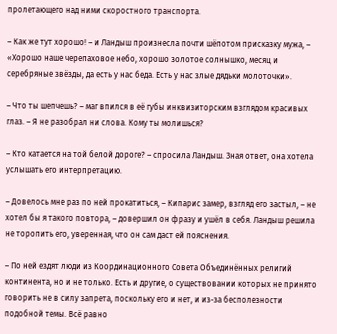пролетающего над ними скоростного транспорта.

– Как же тут хорошо! – и Ландыш произнесла почти шёпотом присказку мужа, – «Хорошо наше черепаховое небо, хорошо золотое солнышко, месяц и серебряные звёзды, да есть у нас беда. Есть у нас злые дядьки молоточки».

– Что ты шепчешь? – маг впился в её губы инквизиторским взглядом красивых глаз. – Я не разобрал ни слова. Кому ты молишься?

– Кто катается на той белой дороге? – спросила Ландыш. Зная ответ, она хотела услышать его интерпретацию.

– Довелось мне раз по ней прокатиться, – Кипарис замер, взгляд его застыл, – не хотел бы я такого повтора, – довершил он фразу и ушёл в себя. Ландыш решила не торопить его, уверенная, что он сам даст ей пояснения.

– По ней ездят люди из Координационного Совета Объединённых религий континента, но и не только. Есть и другие, о существовании которых не принято говорить не в силу запрета, поскольку его и нет, и из-за бесполезности подобной темы. Всё равно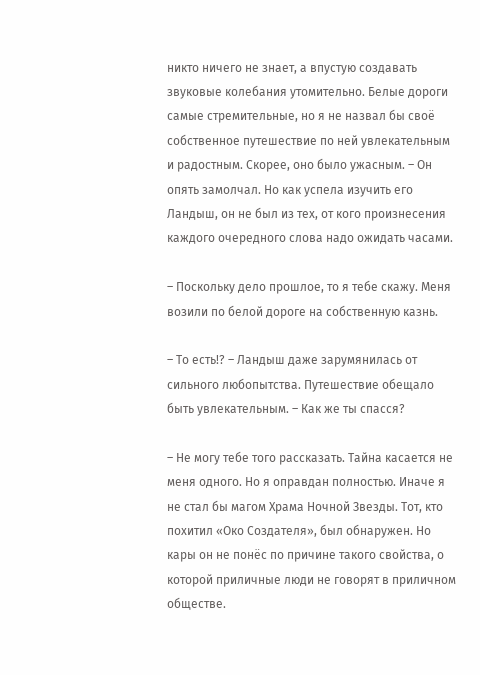никто ничего не знает, а впустую создавать звуковые колебания утомительно. Белые дороги самые стремительные, но я не назвал бы своё собственное путешествие по ней увлекательным и радостным. Скорее, оно было ужасным. – Он опять замолчал. Но как успела изучить его Ландыш, он не был из тех, от кого произнесения каждого очередного слова надо ожидать часами.

– Поскольку дело прошлое, то я тебе скажу. Меня возили по белой дороге на собственную казнь.

– То есть!? – Ландыш даже зарумянилась от сильного любопытства. Путешествие обещало быть увлекательным. – Как же ты спасся?

– Не могу тебе того рассказать. Тайна касается не меня одного. Но я оправдан полностью. Иначе я не стал бы магом Храма Ночной Звезды. Тот, кто похитил «Око Создателя», был обнаружен. Но кары он не понёс по причине такого свойства, о которой приличные люди не говорят в приличном обществе.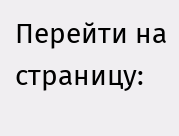Перейти на страницу: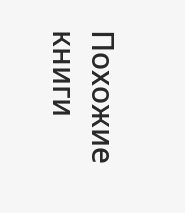Похожие книги